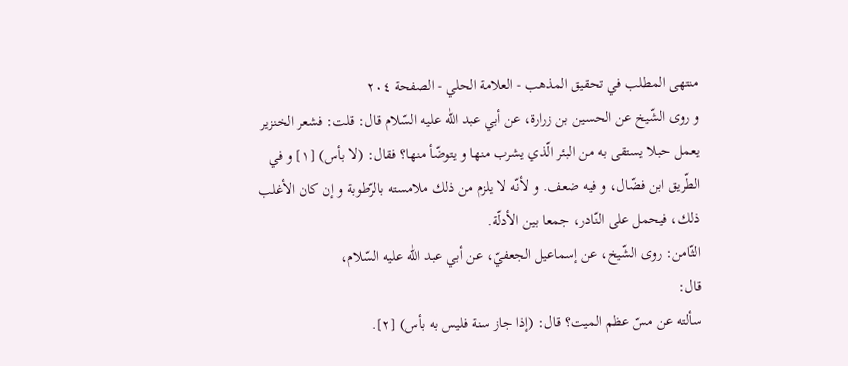منتهى المطلب في تحقيق المذهب - العلامة الحلي - الصفحة ٢٠٤
و روى الشّيخ عن الحسين بن زرارة، عن أبي عبد اللّٰه عليه السّلام قال: قلت: فشعر الخنزير يعمل حبلا يستقى به من البئر الّذي يشرب منها و يتوضّأ منها؟ فقال: (لا بأس) [١] و في الطّريق ابن فضّال، و فيه ضعف. و لأنّه لا يلزم من ذلك ملامسته بالرّطوبة و إن كان الأغلب ذلك، فيحمل على النّادر، جمعا بين الأدلّة.
الثّامن: روى الشّيخ، عن إسماعيل الجعفيّ، عن أبي عبد اللّٰه عليه السّلام،
قال:
سألته عن مسّ عظم الميت؟ قال: (إذا جاز سنة فليس به بأس) [٢].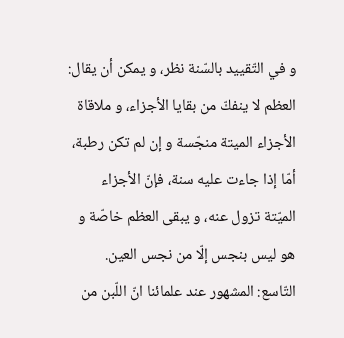و في التّقييد بالسّنة نظر، و يمكن أن يقال: العظم لا ينفكّ من بقايا الأجزاء، و ملاقاة الأجزاء الميتة منجّسة و إن لم تكن رطبة، أمّا إذا جاءت عليه سنة، فإنّ الأجزاء الميّتة تزول عنه، و يبقى العظم خاصّة و هو ليس بنجس إلّا من نجس العين.
التّاسع: المشهور عند علمائنا انّ اللّبن من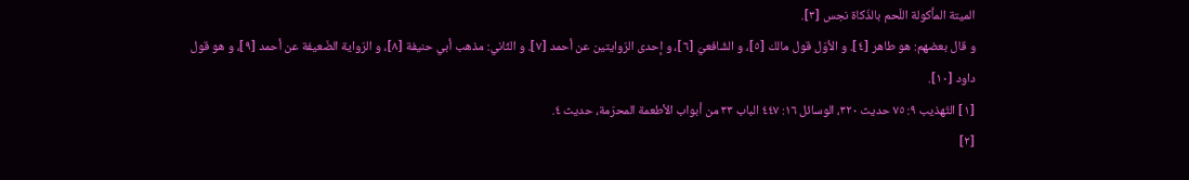الميتة المأكولة اللّحم بالذّكاة نجس [٣].
و قال بعضهم: هو طاهر [٤]. و الأوّل قول مالك [٥]، و الشّافعيّ [٦]، و إحدى الرّوايتين عن أحمد [٧]. و الثّاني: مذهب أبي حنيفة [٨]، و الرّواية الضّعيفة عن أحمد [٩]، و هو قول داود [١٠].
[١] التّهذيب ٩: ٧٥ حديث ٣٢٠، الوسائل ١٦: ٤٤٧ الباب ٣٣ من أبواب الأطعمة المحرّمة، حديث ٤.
[٢]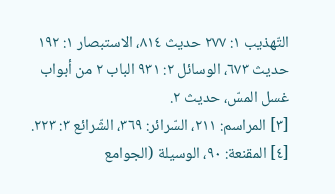التّهذيب ١: ٢٧٧ حديث ٨١٤، الاستبصار ١: ١٩٢ حديث ٦٧٣، الوسائل ٢: ٩٣١ الباب ٢ من أبواب غسل المسّ، حديث ٢.
[٣] المراسم: ٢١١، السّرائر: ٣٦٩، الشّرائع ٣: ٢٢٣.
[٤] المقنعة: ٩٠، الوسيلة (الجوامع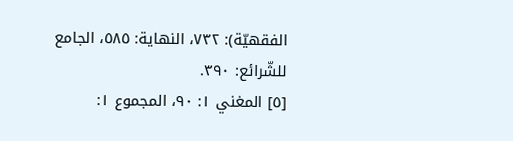الفقهيّة): ٧٣٢، النهاية: ٥٨٥، الجامع للشّرائع: ٣٩٠.
[٥] المغني ١: ٩٠، المجموع ١: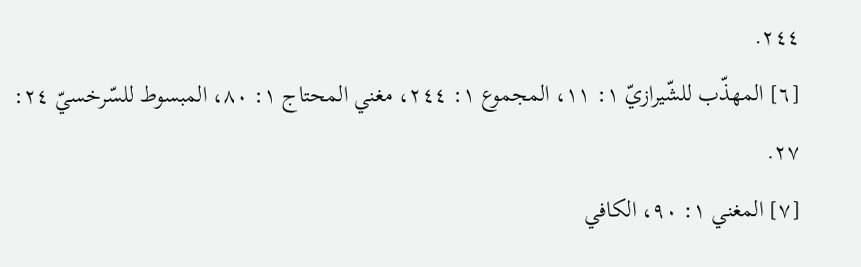٢٤٤.
[٦] المهذّب للشّيرازيّ ١: ١١، المجموع ١: ٢٤٤، مغني المحتاج ١: ٨٠، المبسوط للسّرخسيّ ٢٤: ٢٧.
[٧] المغني ١: ٩٠، الكافي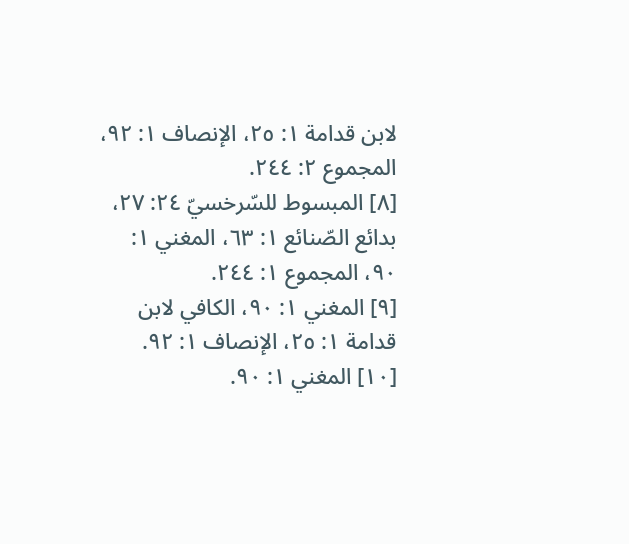لابن قدامة ١: ٢٥، الإنصاف ١: ٩٢، المجموع ٢: ٢٤٤.
[٨] المبسوط للسّرخسيّ ٢٤: ٢٧، بدائع الصّنائع ١: ٦٣، المغني ١: ٩٠، المجموع ١: ٢٤٤.
[٩] المغني ١: ٩٠، الكافي لابن قدامة ١: ٢٥، الإنصاف ١: ٩٢.
[١٠] المغني ١: ٩٠.